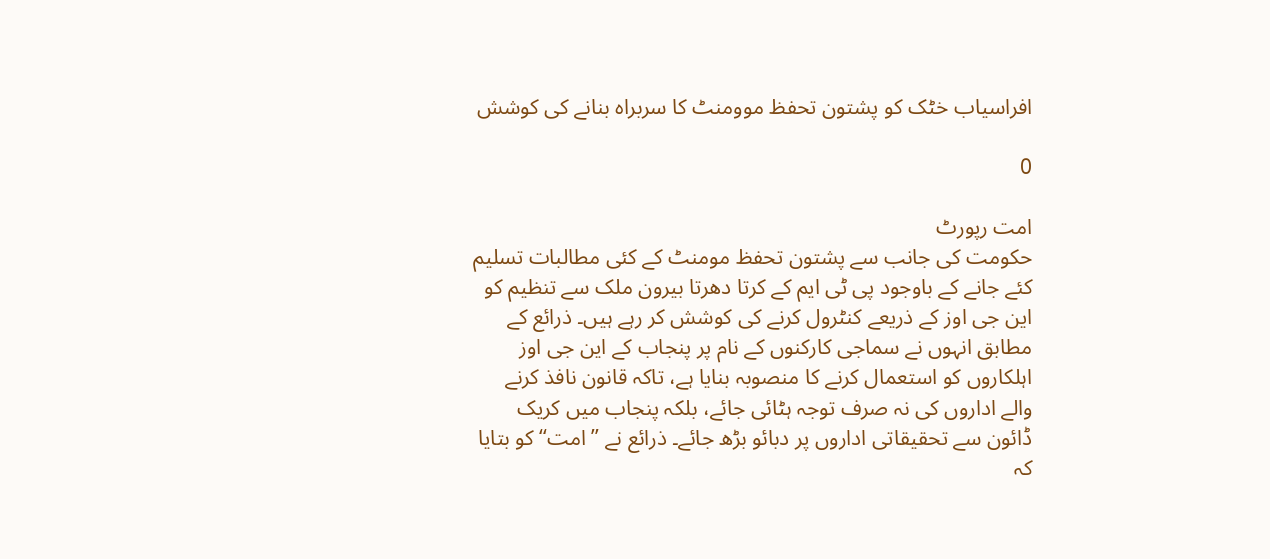افراسیاب خٹک کو پشتون تحفظ موومنٹ کا سربراہ بنانے کی کوشش

0

امت رپورٹ
حکومت کی جانب سے پشتون تحفظ مومنٹ کے کئی مطالبات تسلیم کئے جانے کے باوجود پی ٹی ایم کے کرتا دھرتا بیرون ملک سے تنظیم کو این جی اوز کے ذریعے کنٹرول کرنے کی کوشش کر رہے ہیں۔ ذرائع کے مطابق انہوں نے سماجی کارکنوں کے نام پر پنجاب کے این جی اوز اہلکاروں کو استعمال کرنے کا منصوبہ بنایا ہے، تاکہ قانون نافذ کرنے والے اداروں کی نہ صرف توجہ ہٹائی جائے، بلکہ پنجاب میں کریک ڈائون سے تحقیقاتی اداروں پر دبائو بڑھ جائے۔ ذرائع نے ’’امت‘‘ کو بتایا کہ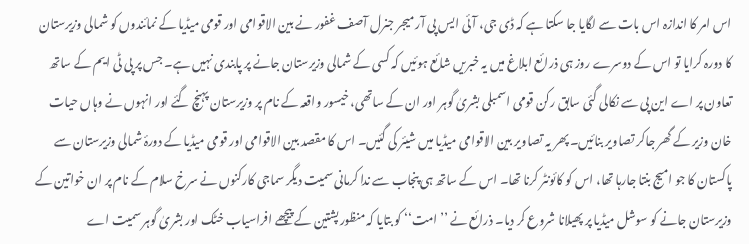اس امر کا اندازہ اس بات سے لگایا جا سکتا ہے کہ ڈی جی، آئی ایس پی آر میجر جنرل آصف غفور نے بین الاقوامی اور قومی میڈیا کے نمائندوں کو شمالی وزیرستان کا دورہ کرایا تو اس کے دوسرے روز ہی ذرائع ابلاغ میں یہ خبریں شائع ہوئیں کہ کسی کے شمالی وزیرستان جانے پر پابندی نہیں ہے۔ جس پر پی ٹی ایم کے ساتھ تعاون پر اے این پی سے نکالی گئی سابق رکن قومی اسمبلی بشریٰ گوہر اور ان کے ساتھی، خیسور واقعہ کے نام پر وزیرستان پہنچ گئے اور انہوں نے وہاں حیات خان وزیر کے گھر جاکر تصاویر بنائیں۔ پھر یہ تصاویر بین الاقوامی میڈیا میں شیئر کی گئیں۔ اس کا مقصد بین الاقوامی اور قومی میڈیا کے دورۂ شمالی وزیرستان سے پاکستان کا جو امیج بنتا جارہا تھا، اس کو کائونٹر کرنا تھا۔ اس کے ساتھ ہی پنجاب سے ندا کرمانی سمیت دیگر سماجی کارکنوں نے سرخ سلام کے نام پر ان خواتین کے وزیرستان جانے کو سوشل میڈیا پر پھیلانا شروع کر دیا۔ ذرائع نے ’’امت‘‘ کو بتایا کہ منظور پشتین کے پیچھے افراسیاب خٹک اور بشریٰ گوہر سمیت اے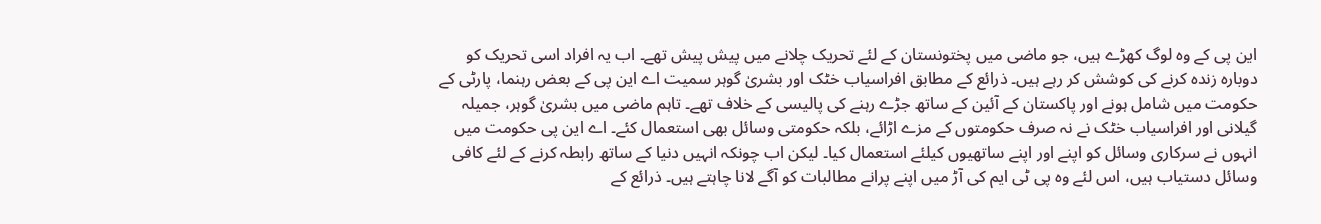این پی کے وہ لوگ کھڑے ہیں، جو ماضی میں پختونستان کے لئے تحریک چلانے میں پیش پیش تھے۔ اب یہ افراد اسی تحریک کو دوبارہ زندہ کرنے کی کوشش کر رہے ہیں۔ ذرائع کے مطابق افراسیاب خٹک اور بشریٰ گوہر سمیت اے این پی کے بعض رہنما، پارٹی کے حکومت میں شامل ہونے اور پاکستان کے آئین کے ساتھ جڑے رہنے کی پالیسی کے خلاف تھے۔ تاہم ماضی میں بشریٰ گوہر، جمیلہ گیلانی اور افراسیاب خٹک نے نہ صرف حکومتوں کے مزے اڑائے، بلکہ حکومتی وسائل بھی استعمال کئے۔ اے این پی حکومت میں انہوں نے سرکاری وسائل کو اپنے اور اپنے ساتھیوں کیلئے استعمال کیا۔ لیکن اب چونکہ انہیں دنیا کے ساتھ رابطہ کرنے کے لئے کافی وسائل دستیاب ہیں، اس لئے وہ پی ٹی ایم کی آڑ میں اپنے پرانے مطالبات کو آگے لانا چاہتے ہیں۔ ذرائع کے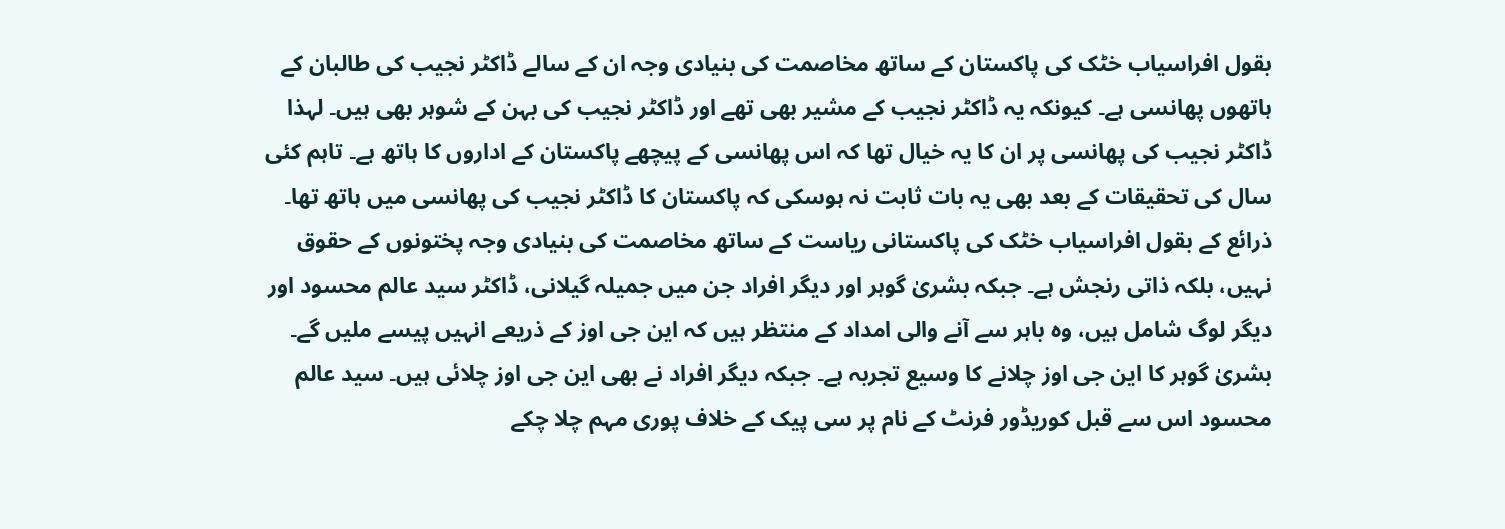بقول افراسیاب خٹک کی پاکستان کے ساتھ مخاصمت کی بنیادی وجہ ان کے سالے ڈاکٹر نجیب کی طالبان کے ہاتھوں پھانسی ہے۔ کیونکہ یہ ڈاکٹر نجیب کے مشیر بھی تھے اور ڈاکٹر نجیب کی بہن کے شوہر بھی ہیں۔ لہذا ڈاکٹر نجیب کی پھانسی پر ان کا یہ خیال تھا کہ اس پھانسی کے پیچھے پاکستان کے اداروں کا ہاتھ ہے۔ تاہم کئی سال کی تحقیقات کے بعد بھی یہ بات ثابت نہ ہوسکی کہ پاکستان کا ڈاکٹر نجیب کی پھانسی میں ہاتھ تھا۔ ذرائع کے بقول افراسیاب خٹک کی پاکستانی ریاست کے ساتھ مخاصمت کی بنیادی وجہ پختونوں کے حقوق نہیں، بلکہ ذاتی رنجش ہے۔ جبکہ بشریٰ گوہر اور دیگر افراد جن میں جمیلہ گیلانی، ڈاکٹر سید عالم محسود اور دیگر لوگ شامل ہیں، وہ باہر سے آنے والی امداد کے منتظر ہیں کہ این جی اوز کے ذریعے انہیں پیسے ملیں گے۔ بشریٰ گوہر کا این جی اوز چلانے کا وسیع تجربہ ہے۔ جبکہ دیگر افراد نے بھی این جی اوز چلائی ہیں۔ سید عالم محسود اس سے قبل کوریڈور فرنٹ کے نام پر سی پیک کے خلاف پوری مہم چلا چکے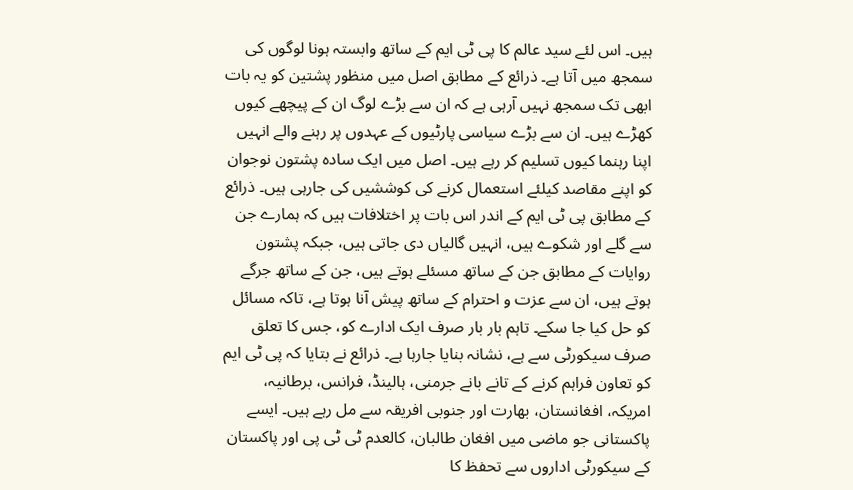ہیں۔ اس لئے سید عالم کا پی ٹی ایم کے ساتھ وابستہ ہونا لوگوں کی سمجھ میں آتا ہے۔ ذرائع کے مطابق اصل میں منظور پشتین کو یہ بات ابھی تک سمجھ نہیں آرہی ہے کہ ان سے بڑے لوگ ان کے پیچھے کیوں کھڑے ہیں۔ ان سے بڑے سیاسی پارٹیوں کے عہدوں پر رہنے والے انہیں اپنا رہنما کیوں تسلیم کر رہے ہیں۔ اصل میں ایک سادہ پشتون نوجوان کو اپنے مقاصد کیلئے استعمال کرنے کی کوششیں کی جارہی ہیں۔ ذرائع کے مطابق پی ٹی ایم کے اندر اس بات پر اختلافات ہیں کہ ہمارے جن سے گلے اور شکوے ہیں، انہیں گالیاں دی جاتی ہیں، جبکہ پشتون روایات کے مطابق جن کے ساتھ مسئلے ہوتے ہیں، جن کے ساتھ جرگے ہوتے ہیں، ان سے عزت و احترام کے ساتھ پیش آنا ہوتا ہے، تاکہ مسائل کو حل کیا جا سکے۔ تاہم بار بار صرف ایک ادارے کو، جس کا تعلق صرف سیکورٹی سے ہے، نشانہ بنایا جارہا ہے۔ ذرائع نے بتایا کہ پی ٹی ایم کو تعاون فراہم کرنے کے تانے بانے جرمنی، ہالینڈ، فرانس، برطانیہ، امریکہ، افغانستان، بھارت اور جنوبی افریقہ سے مل رہے ہیں۔ ایسے پاکستانی جو ماضی میں افغان طالبان، کالعدم ٹی ٹی پی اور پاکستان کے سیکورٹی اداروں سے تحفظ کا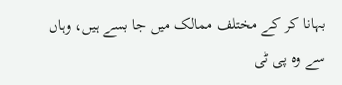بہانا کر کے مختلف ممالک میں جا بسے ہیں، وہاں سے وہ پی ٹی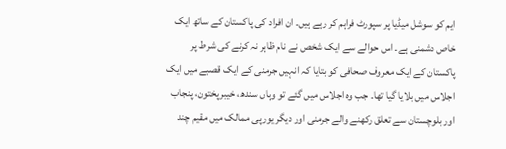ایم کو سوشل میڈیا پر سپورٹ فراہم کر رہے ہیں۔ ان افراد کی پاکستان کے ساتھ ایک خاص دشمنی ہے۔ اس حوالے سے ایک شخص نے نام ظاہر نہ کرنے کی شرط پر پاکستان کے ایک معروف صحافی کو بتایا کہ انہیں جرمنی کے ایک قصبے میں ایک اجلاس میں بلایا گیا تھا۔ جب وہ اجلاس میں گئے تو وہاں سندھ، خیبرپختون، پنجاب اور بلوچستان سے تعلق رکھنے والے جرمنی اور دیگر یورپی ممالک میں مقیم چند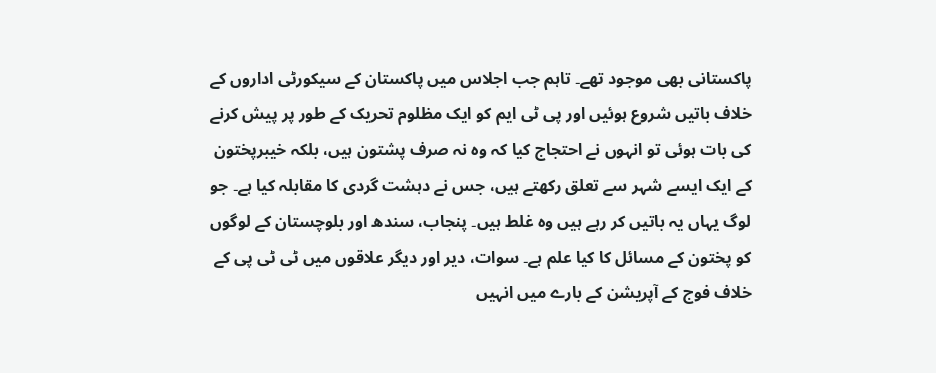پاکستانی بھی موجود تھے۔ تاہم جب اجلاس میں پاکستان کے سیکورٹی اداروں کے خلاف باتیں شروع ہوئیں اور پی ٹی ایم کو ایک مظلوم تحریک کے طور پر پیش کرنے کی بات ہوئی تو انہوں نے احتجاج کیا کہ وہ نہ صرف پشتون ہیں، بلکہ خیبرپختون کے ایک ایسے شہر سے تعلق رکھتے ہیں، جس نے دہشت گردی کا مقابلہ کیا ہے۔ جو لوگ یہاں یہ باتیں کر رہے ہیں وہ غلط ہیں۔ پنجاب، سندھ اور بلوچستان کے لوگوں کو پختون کے مسائل کا کیا علم ہے۔ سوات، دیر اور دیگر علاقوں میں ٹی ٹی پی کے خلاف فوج کے آپریشن کے بارے میں انہیں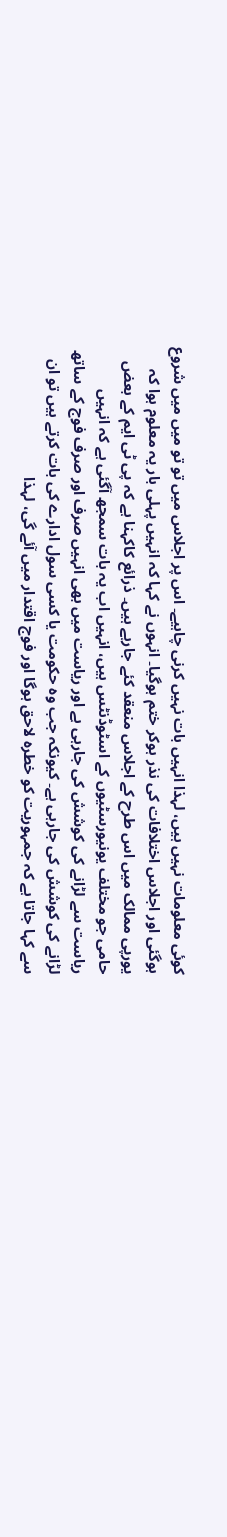کوئی معلومات نہیں ہیں، لہذا انہیں بات نہیں کرنی چاہیے۔ اس پر اجلاس میں تو تو میں میں شروع ہوگئی اور اجلاس اختلافات کی نذر ہوکر ختم ہوگیا۔ انہوں نے کہا کہ انہیں پہلی بار یہ معلوم ہوا کہ یورپی ممالک میں اس طرح کے اجلاس منعقد کئے جارہے ہیں۔ ذرائع کاکہنا ہے کہ پی ٹی ایم کے بعض حامی جو مختلف یونیورسٹیوں کے اسٹوڈنٹس ہیں، انہیں اب یہ بات سمجھ آگئی ہے کہ انہیں ریاست سے لڑانے کی کوشش کی جارہی ہے اور ریاست میں بھی انہیں صرف اور صرف فوج کے ساتھ لڑانے کی کوشش کی جارہی ہے۔ کیونکہ جب وہ حکومت یا کسی سول ادارے کی بات کرتے ہیں تو ان سے کہا جاتا ہے کہ جمہوریت کو خطرہ لاحق ہوگا اور فوج اقتدار میں آئے گی، لہذا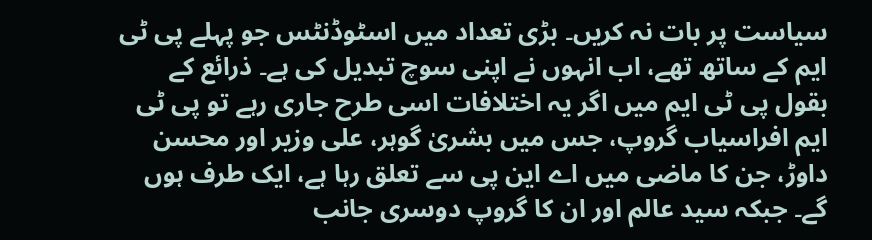سیاست پر بات نہ کریں۔ بڑی تعداد میں اسٹوڈنٹس جو پہلے پی ٹی ایم کے ساتھ تھے، اب انہوں نے اپنی سوچ تبدیل کی ہے۔ ذرائع کے بقول پی ٹی ایم میں اگر یہ اختلافات اسی طرح جاری رہے تو پی ٹی ایم افراسیاب گروپ، جس میں بشریٰ گوہر، علی وزیر اور محسن داوڑ، جن کا ماضی میں اے این پی سے تعلق رہا ہے، ایک طرف ہوں گے۔ جبکہ سید عالم اور ان کا گروپ دوسری جانب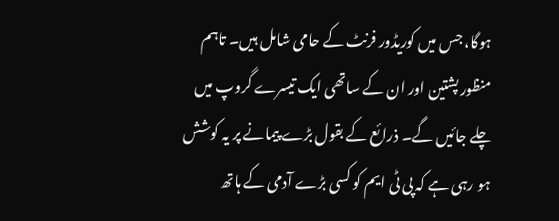ہوگا، جس میں کوریڈور فرنٹ کے حامی شامل ہیں۔ تاہم منظور پشتین اور ان کے ساتھی ایک تیسرے گروپ میں چلے جائیں گے۔ ذرائع کے بقول بڑے پیمانے پر یہ کوشش ہو رہی ہے کہ پی ٹی ایم کو کسی بڑے آدمی کے ہاتھ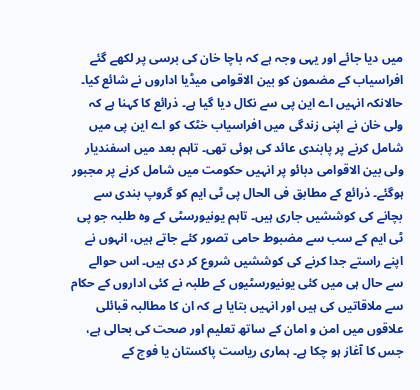میں دیا جائے اور یہی وجہ ہے کہ باچا خان کی برسی پر لکھے گئے افراسیاب کے مضمون کو بین الاقوامی میڈیا اداروں نے شائع کیا۔ حالانکہ انہیں اے این پی سے نکال دیا گیا ہے۔ ذرائع کا کہنا ہے کہ ولی خان نے اپنی زندگی میں افراسیاب خٹک کو اے این پی میں شامل کرنے پر پابندی عائد کی ہوئی تھی۔ تاہم بعد میں اسفندیار ولی بین الاقوامی دبائو پر انہیں حکومت میں شامل کرنے پر مجبور ہوگئے۔ ذرائع کے مطابق فی الحال پی ٹی ایم کو گروپ بندی سے بچانے کی کوششیں جاری ہیں۔ تاہم یونیورسٹی کے وہ طلبہ جو پی ٹی ایم کے سب سے مضبوط حامی تصور کئے جاتے ہیں، انہوں نے اپنے راستے جدا کرنے کی کوششیں شروع کر دی ہیں۔ اس حوالے سے حال ہی میں کئی یونیورسٹیوں کے طلبہ نے کئی اداروں کے حکام سے ملاقاتیں کی ہیں اور انہیں بتایا ہے کہ ان کا مطالبہ قبائلی علاقوں میں امن و امان کے ساتھ تعلیم اور صحت کی بحالی ہے، جس کا آغاز ہو چکا ہے۔ ہماری ریاست پاکستان یا فوج کے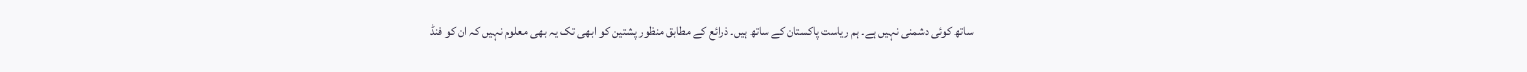ساتھ کوئی دشمنی نہیں ہے۔ ہم ریاست پاکستان کے ساتھ ہیں۔ ذرائع کے مطابق منظور پشتین کو ابھی تک یہ بھی معلوم نہیں کہ ان کو فنڈ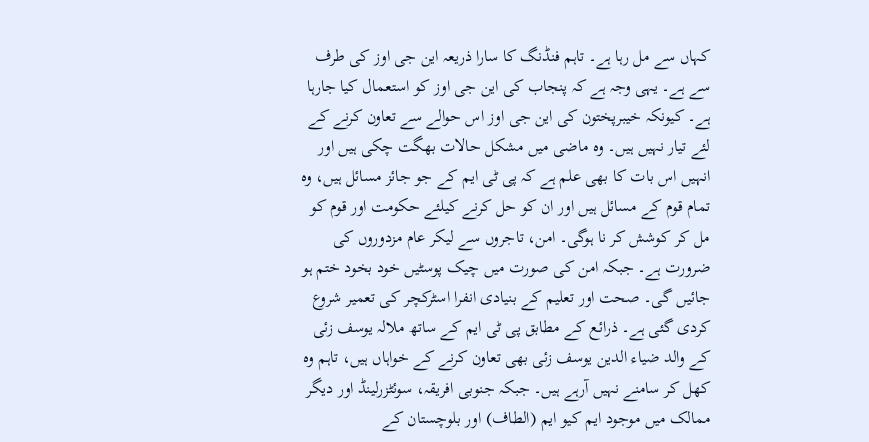کہاں سے مل رہا ہے۔ تاہم فنڈنگ کا سارا ذریعہ این جی اوز کی طرف سے ہے۔ یہی وجہ ہے کہ پنجاب کی این جی اوز کو استعمال کیا جارہا ہے۔ کیونکہ خیبرپختون کی این جی اوز اس حوالے سے تعاون کرنے کے لئے تیار نہیں ہیں۔ وہ ماضی میں مشکل حالات بھگت چکی ہیں اور انہیں اس بات کا بھی علم ہے کہ پی ٹی ایم کے جو جائز مسائل ہیں، وہ تمام قوم کے مسائل ہیں اور ان کو حل کرنے کیلئے حکومت اور قوم کو مل کر کوشش کر نا ہوگی۔ امن، تاجروں سے لیکر عام مزدوروں کی ضرورت ہے۔ جبکہ امن کی صورت میں چیک پوسٹیں خود بخود ختم ہو جائیں گی۔ صحت اور تعلیم کے بنیادی انفرا اسٹرکچر کی تعمیر شروع کردی گئی ہے۔ ذرائع کے مطابق پی ٹی ایم کے ساتھ ملالہ یوسف زئی کے والد ضیاء الدین یوسف زئی بھی تعاون کرنے کے خواہاں ہیں، تاہم وہ کھل کر سامنے نہیں آرہے ہیں۔ جبکہ جنوبی افریقہ، سوئٹزرلینڈ اور دیگر ممالک میں موجود ایم کیو ایم (الطاف) اور بلوچستان کے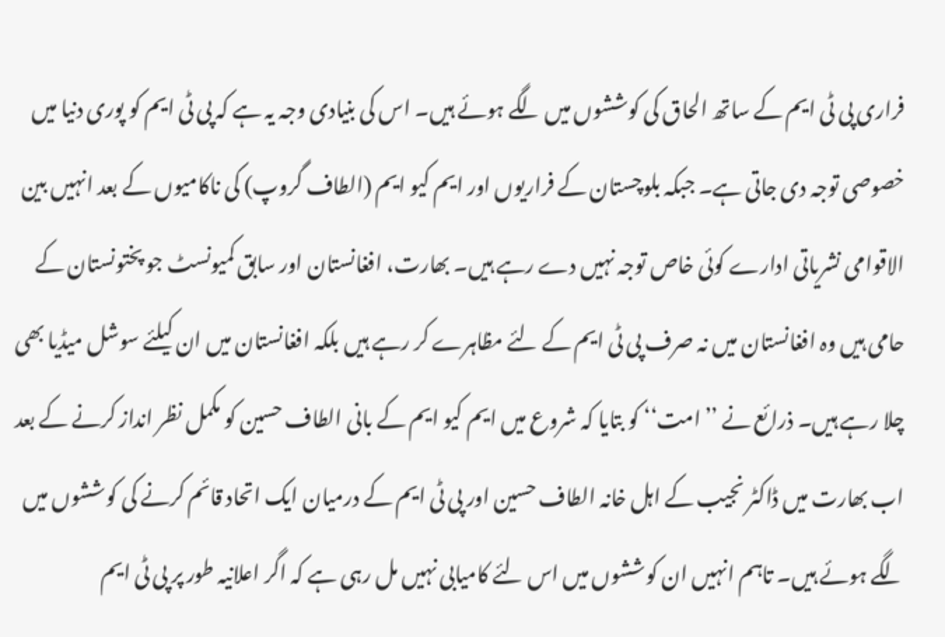فراری پی ٹی ایم کے ساتھ الحاق کی کوششوں میں لگے ہوئے ہیں۔ اس کی بنیادی وجہ یہ ہے کہ پی ٹی ایم کو پوری دنیا میں خصوصی توجہ دی جاتی ہے۔ جبکہ بلوچستان کے فراریوں اور ایم کیو ایم (الطاف گروپ) کی ناکامیوں کے بعد انہیں بین الاقوامی نشریاتی ادارے کوئی خاص توجہ نہیں دے رہے ہیں۔ بھارت، افغانستان اور سابق کمیونسٹ جو پختونستان کے حامی ہیں وہ افغانستان میں نہ صرف پی ٹی ایم کے لئے مظاہرے کر رہے ہیں بلکہ افغانستان میں ان کیلئے سوشل میڈیا بھی چلا رہے ہیں۔ ذرائع نے ’’امت‘‘ کو بتایا کہ شروع میں ایم کیو ایم کے بانی الطاف حسین کو مکمل نظر انداز کرنے کے بعد اب بھارت میں ڈاکٹر نجیب کے اہل خانہ الطاف حسین اور پی ٹی ایم کے درمیان ایک اتحاد قائم کرنے کی کوششوں میں لگے ہوئے ہیں۔ تاہم انہیں ان کوششوں میں اس لئے کامیابی نہیں مل رہی ہے کہ اگر اعلانیہ طور پر پی ٹی ایم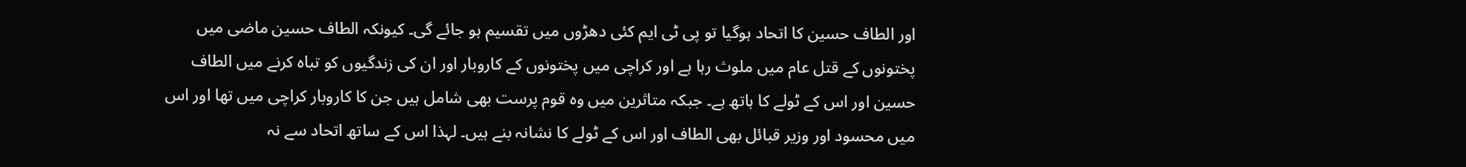اور الطاف حسین کا اتحاد ہوگیا تو پی ٹی ایم کئی دھڑوں میں تقسیم ہو جائے گی۔ کیونکہ الطاف حسین ماضی میں پختونوں کے قتل عام میں ملوث رہا ہے اور کراچی میں پختونوں کے کاروبار اور ان کی زندگیوں کو تباہ کرنے میں الطاف حسین اور اس کے ٹولے کا ہاتھ ہے۔ جبکہ متاثرین میں وہ قوم پرست بھی شامل ہیں جن کا کاروبار کراچی میں تھا اور اس میں محسود اور وزیر قبائل بھی الطاف اور اس کے ٹولے کا نشانہ بنے ہیں۔ لہذا اس کے ساتھ اتحاد سے نہ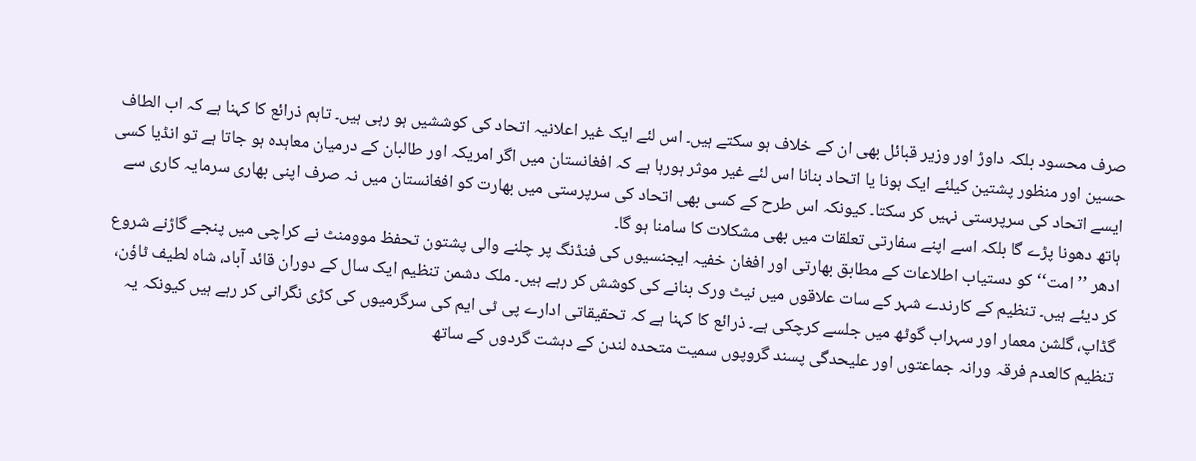صرف محسود بلکہ داوڑ اور وزیر قبائل بھی ان کے خلاف ہو سکتے ہیں۔ اس لئے ایک غیر اعلانیہ اتحاد کی کوششیں ہو رہی ہیں۔ تاہم ذرائع کا کہنا ہے کہ اب الطاف حسین اور منظور پشتین کیلئے ایک ہونا یا اتحاد بنانا اس لئے غیر موثر ہورہا ہے کہ افغانستان میں اگر امریکہ اور طالبان کے درمیان معاہدہ ہو جاتا ہے تو انڈیا کسی ایسے اتحاد کی سرپرستی نہیں کر سکتا۔ کیونکہ اس طرح کے کسی بھی اتحاد کی سرپرستی میں بھارت کو افغانستان میں نہ صرف اپنی بھاری سرمایہ کاری سے ہاتھ دھونا پڑے گا بلکہ اسے اپنے سفارتی تعلقات میں بھی مشکلات کا سامنا ہو گا۔
ادھر ’’امت‘‘ کو دستیاب اطلاعات کے مطابق بھارتی اور افغان خفیہ ایجنسیوں کی فنڈنگ پر چلنے والی پشتون تحفظ موومنٹ نے کراچی میں پنجے گاڑنے شروع کر دیئے ہیں۔ تنظیم کے کارندے شہر کے سات علاقوں میں نیٹ ورک بنانے کی کوشش کر رہے ہیں۔ ملک دشمن تنظیم ایک سال کے دوران قائد آباد، شاہ لطیف ٹاؤن، گڈاپ، گلشن معمار اور سہراب گوٹھ میں جلسے کرچکی ہے۔ ذرائع کا کہنا ہے کہ تحقیقاتی ادارے پی ٹی ایم کی سرگرمیوں کی کڑی نگرانی کر رہے ہیں کیونکہ یہ تنظیم کالعدم فرقہ ورانہ جماعتوں اور علیحدگی پسند گروپوں سمیت متحدہ لندن کے دہشت گردوں کے ساتھ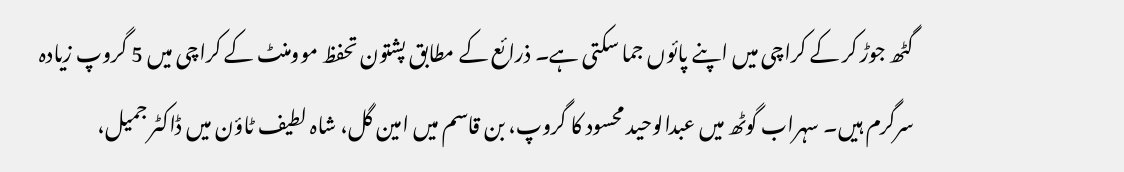گٹھ جوڑ کر کے کراچی میں اپنے پائوں جما سکتی ہے۔ ذرائع کے مطابق پشتون تحفظ موومنٹ کے کراچی میں 5 گروپ زیادہ سرگرم ہیں۔ سہراب گوٹھ میں عبدالوحید محسود کا گروپ، بن قاسم میں امین گل، شاہ لطیف ٹاؤن میں ڈاکٹر جمیل،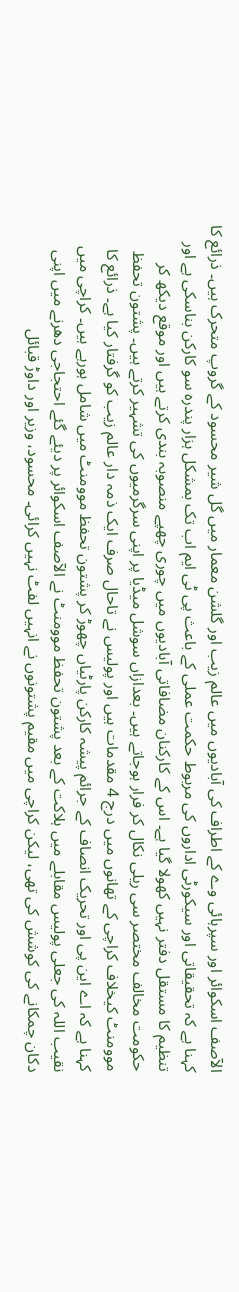الآصف اسکوائر اور سپرہائی وے کے اطراف کی آبادیوں میں عالم زیب اور گلشن معمار میں گل شیر محسود کے گروپ متحرک ہیں۔ ذرائع کا کہنا ہے کہ تحقیقاتی اور سیکورٹی اداروں کی مربوط حکمت عملی کے باعث پی ٹی ایم اب تک بمشکل ہزار پندرہ سو کارکن بناسکی ہے اور تنظیم کا مستقل دفتر نہیں کھولا گیا ہے۔ اس کے کارکنان مضافاتی آبادیوں میں چوری چھپے منصوبہ بندی کرتے ہیں اور موقع دیکھ کر حکومت مخالف مختصر سی ریلی نکال کر فرار ہوجاتے ہیں۔ بعدازاں سوشل میڈیا پر اپنی سرگرمیوں کی تشہیر کرتے ہیں۔ پشتون تحفظ موومنٹ کیخلاف کراچی کے تھانوں میں درج 4 مقدمات ہیں اور پولیس نے تاحال صرف ایک ذمہ دار عالم زیب کو گرفتار کیا ہے۔ ذرائع کا کہنا ہے کہ اے این پی اور تحریک انصاف کے جرائم پیشہ کارکن پارٹیاں چھوڑ کر پشتون تحفظ موومنٹ میں شامل ہورہے ہیں۔ کراچی میں نقیب اللہ کی جعلی پولیس مقابلے میں ہلاکت کے بعد پشتون تحفظ موومنٹ نے الآصف اسکوائر پر دیئے گئے احتجاجی دھرنے میں اپنی دکان چمکانے کی کوشش کی تھی، لیکن کراچی میں مقیم پشتونوں نے انہیں لفٹ نہیں کرائی۔ محسود، وزیر اور داوڑ قبائل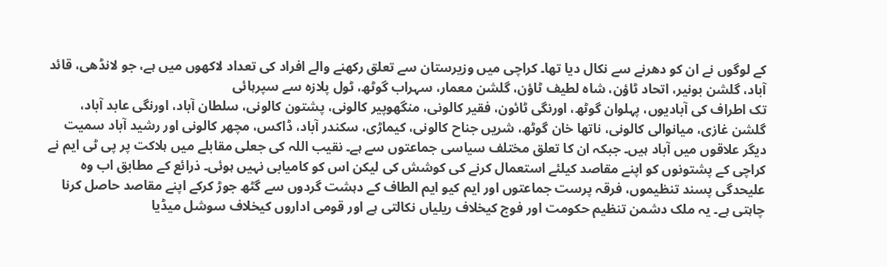کے لوگوں نے ان کو دھرنے سے نکال دیا تھا۔ کراچی میں وزیرستان سے تعلق رکھنے والے افراد کی تعداد لاکھوں میں ہے، جو لانڈھی، قائد آباد، گلشن بونیر، اتحاد ٹاؤن، شاہ لطیف ٹاؤن، گلشن معمار، سہراب گوٹھ، ٹول پلازہ سے سپرہائی
تک اطراف کی آبادیوں، پہلوان گوٹھ، اورنگی ٹائون، فقیر کالونی، منگھوپیر کالونی، پشتون کالونی، سلطان آباد، اورنگی عابد آباد، گلشن غازی، میانوالی کالونی، ناتھا خان گوٹھ، شریں جناح کالونی، کیماڑی، سکندر آباد، ڈاکس، مچھر کالونی اور رشید آباد سمیت دیگر علاقوں میں آباد ہیں۔ جبکہ ان کا تعلق مختلف سیاسی جماعتوں سے ہے۔ نقیب اللہ کی جعلی مقابلے میں ہلاکت پر پی ٹی ایم نے کراچی کے پشتونوں کو اپنے مقاصد کیلئے استعمال کرنے کی کوشش کی لیکن اس کو کامیابی نہیں ہوئی۔ ذرائع کے مطابق اب وہ علیحدگی پسند تنظیموں، فرقہ پرست جماعتوں اور ایم کیو ایم الطاف کے دہشت گردوں سے گٹھ جوڑ کرکے اپنے مقاصد حاصل کرنا چاہتی ہے۔ یہ ملک دشمن تنظیم حکومت اور فوج کیخلاف ریلیاں نکالتی ہے اور قومی اداروں کیخلاف سوشل میڈیا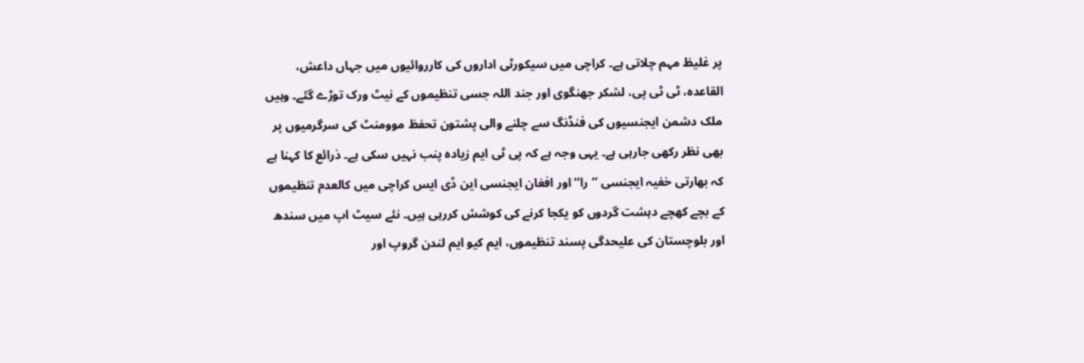پر غلیظ مہم چلاتی ہے۔ کراچی میں سیکورٹی اداروں کی کارروائیوں میں جہاں داعش، القاعدہ، ٹی ٹی پی، لشکر جھنگوی اور جند اللہ جسی تنظیموں کے نیٹ ورک توڑے گئے۔ وہیں ملک دشمن ایجنسیوں کی فنڈنگ سے چلنے والی پشتون تحفظ موومنٹ کی سرگرمیوں پر بھی نظر رکھی جارہی ہے۔ یہی وجہ ہے کہ پی ٹی ایم زیادہ پنب نہیں سکی ہے۔ ذرائع کا کہنا ہے کہ بھارتی خفیہ ایجنسی ’’را‘‘ اور افغان ایجنسی این ڈی ایس کراچی میں کالعدم تنظیموں کے بچے کھچے دہشت گردوں کو یکجا کرنے کی کوشش کررہی ہیں۔ نئے سیٹ اپ میں سندھ اور بلوچستان کی علیحدگی پسند تنظیموں، ایم کیو ایم لندن گروپ اور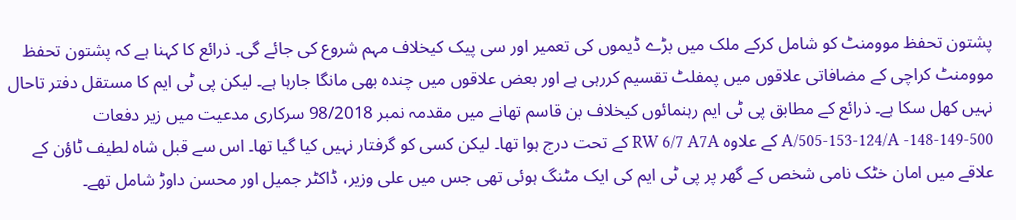پشتون تحفظ موومنٹ کو شامل کرکے ملک میں بڑے ڈیموں کی تعمیر اور سی پیک کیخلاف مہم شروع کی جائے گی۔ ذرائع کا کہنا ہے کہ پشتون تحفظ موومنٹ کراچی کے مضافاتی علاقوں میں پمفلٹ تقسیم کررہی ہے اور بعض علاقوں میں چندہ بھی مانگا جارہا ہے۔ لیکن پی ٹی ایم کا مستقل دفتر تاحال نہیں کھل سکا ہے۔ ذرائع کے مطابق پی ٹی ایم رہنمائوں کیخلاف بن قاسم تھانے میں مقدمہ نمبر 98/2018 سرکاری مدعیت میں زیر دفعات 500-149-148- A/505-153-124/A کے علاوہ RW 6/7 A7A کے تحت درج ہوا تھا۔ لیکن کسی کو گرفتار نہیں کیا گیا تھا۔ اس سے قبل شاہ لطیف ٹاؤن کے علاقے میں امان خٹک نامی شخص کے گھر پر پی ٹی ایم کی ایک مٹنگ ہوئی تھی جس میں علی وزیر، ڈاکٹر جمیل اور محسن داوڑ شامل تھے۔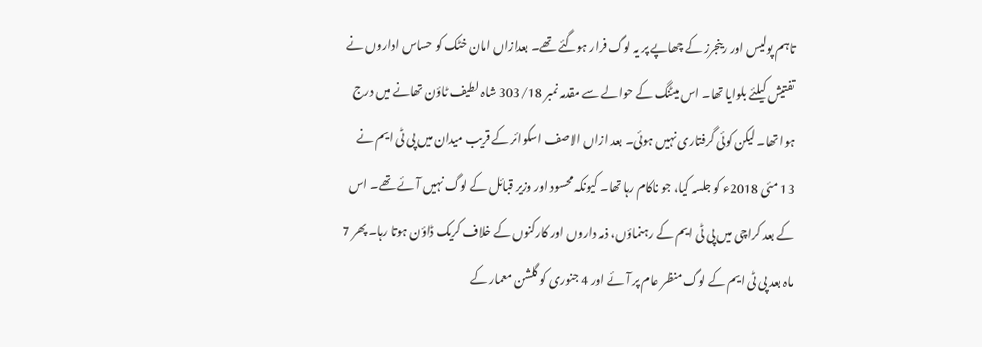تاہم پولیس اور رینجرز کے چھاپے پر یہ لوگ فرار ہوگئے تھے۔ بعدازاں امان خٹک کو حساس اداروں نے تفتیش کیلئے بلوایا تھا۔ اس میٹنگ کے حوالے سے مقدمہ نمبر 303/18 شاہ لطیف ٹاؤن تھانے میں درج ہوا تھا۔ لیکن کوئی گرفتاری نہیں ہوئی۔ بعد ازاں الاصف اسکوائر کے قریب میدان میں پی ٹی ایم نے 13 مئی 2018ء کو جلسہ کیا، جو ناکام رہا تھا۔ کیونکہ محسود اور وزیر قبائل کے لوگ نہیں آئے تھے۔ اس کے بعد کراچی میں پی ٹی ایم کے رہنماؤں، ذمہ داروں اور کارکنوں کے خلاف کریک ڈاؤن ہوتا رہا۔ پھر 7 ماہ بعد پی ٹی ایم کے لوگ منظر عام پر آئے اور 4 جنوری کو گلشن معمار کے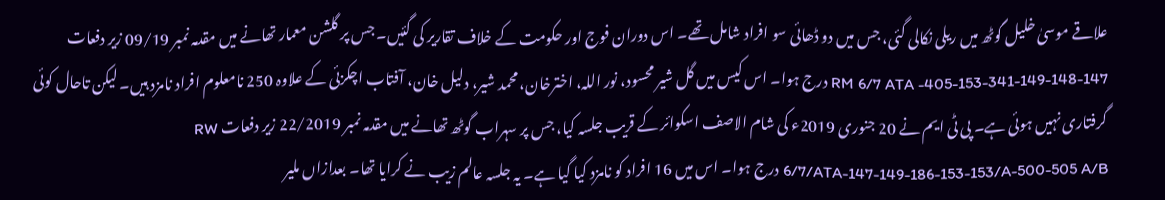علاقے موسیٰ خلیل گوٹھ میں ریلی نکالی گئی، جس میں دو ڈھائی سو افراد شامل تھے۔ اس دوران فوج اور حکومت کے خلاف تقاریر کی گئیں۔ جس پر گلشن معمار تھانے میں مقدمہ نمبر 09/19 زیر دفعات 147-148-149-341-153-405- RM 6/7 ATA درج ہوا۔ اس کیس میں گل شیر محسود، نور اللہ، اخترخان، محمد شیر، دلیل خان، آفتاب اچکزئی کے علاوہ 250 نامعلوم افراد نامزد ہیں۔ لیکن تاحال کوئی گرفتاری نہیں ہوئی ہے۔ پی ٹی ایم نے 20 جنوری 2019ء کی شام الاصف اسکوائر کے قریب جلسہ کیا، جس پر سہراب گوٹھ تھانے میں مقدمہ نمبر 22/2019 زیر دفعات RW 6/7/ATA-147-149-186-153-153/A-500-505 A/B درج ہوا۔ اس میں 16 افراد کو نامزد کیا گیا ہے۔ یہ جلسہ عالم زیب نے کرایا تھا۔ بعدازاں ملیر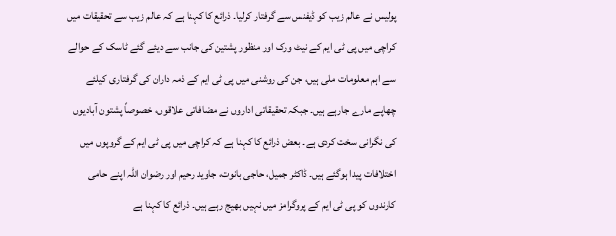پولیس نے عالم زیب کو ڈیفنس سے گرفتار کرلیا۔ ذرائع کا کہنا ہے کہ عالم زیب سے تحقیقات میں کراچی میں پی ٹی ایم کے نیٹ ورک اور منظور پشتین کی جانب سے دیئے گئے ٹاسک کے حوالے سے اہم معلومات ملی ہیں، جن کی روشنی میں پی ٹی ایم کے ذمہ داران کی گرفتاری کیلئے چھاپے مارے جارہے ہیں۔ جبکہ تحقیقاتی اداروں نے مضافاتی علاقوں، خصوصاً پشتون آبادیوں کی نگرانی سخت کردی ہے۔ بعض ذرائع کا کہنا ہے کہ کراچی میں پی ٹی ایم کے گروپوں میں اختلافات پیدا ہوگئے ہیں۔ ڈاکٹر جمیل، حاجی بانوت، جاوید رحیم اور رضوان اللہ اپنے حامی کارندوں کو پی ٹی ایم کے پروگرامز میں نہیں بھیج رہے ہیں۔ ذرائع کا کہنا ہے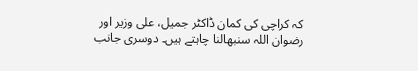کہ کراچی کی کمان ڈاکٹر جمیل، علی وزیر اور رضوان اللہ سنبھالنا چاہتے ہیں۔ دوسری جانب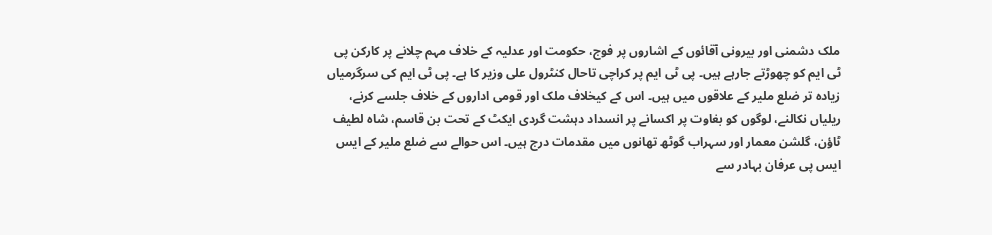ملک دشمنی اور بیرونی آقائوں کے اشاروں پر فوج، حکومت اور عدلیہ کے خلاف مہم چلانے پر کارکن پی ٹی ایم کو چھوڑتے جارہے ہیں۔ پی ٹی ایم پر کراچی تاحال کنٹرول علی وزیر کا ہے۔ پی ٹی ایم کی سرگرمیاں زیادہ تر ضلع ملیر کے علاقوں میں ہیں۔ اس کے کیخلاف ملک اور قومی اداروں کے خلاف جلسے کرنے، ریلیاں نکالنے، لوگوں کو بغاوت پر اکسانے پر انسداد دہشت گردی ایکٹ کے تحت بن قاسم، شاہ لطیف ٹاؤن، گلشن معمار اور سہراب گوٹھ تھانوں میں مقدمات درج ہیں۔ اس حوالے سے ضلع ملیر کے ایس ایس پی عرفان بہادر سے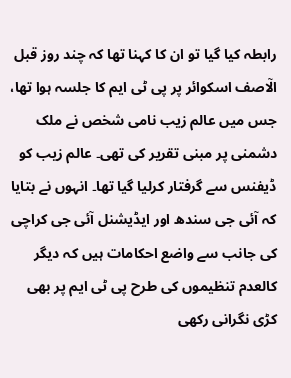رابطہ کیا گیا تو ان کا کہنا تھا کہ چند روز قبل الٓاصف اسکوائر پر پی ٹی ایم کا جلسہ ہوا تھا، جس میں عالم زیب نامی شخص نے ملک دشمنی پر مبنی تقریر کی تھی۔ عالم زیب کو ڈیفنس سے گرفتار کرلیا گیا تھا۔ انہوں نے بتایا کہ آئی جی سندھ اور ایڈیشنل آئی جی کراچی کی جانب سے واضع احکامات ہیں کہ دیگر کالعدم تنظیموں کی طرح پی ٹی ایم پر بھی کڑی نگرانی رکھی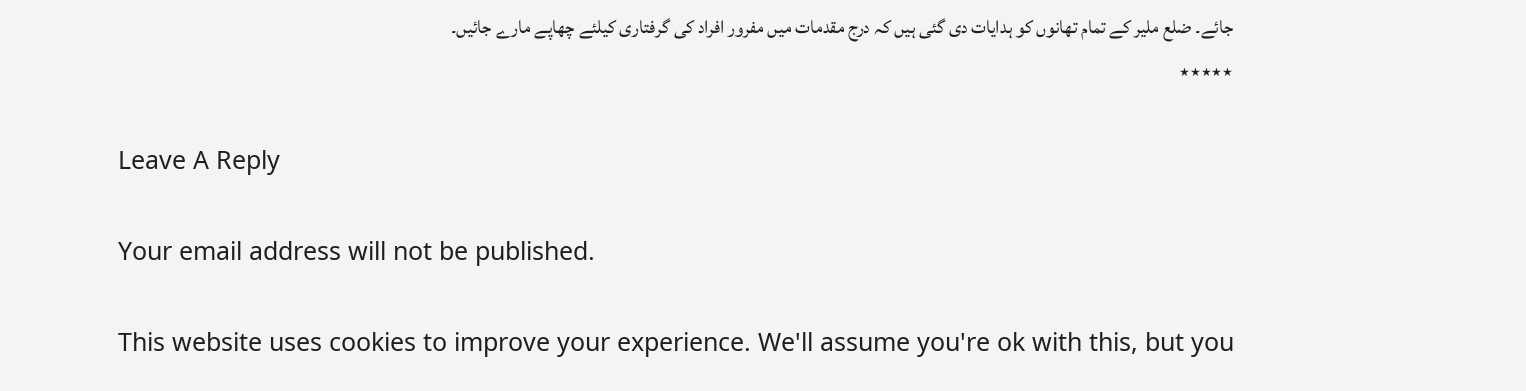جائے۔ ضلع ملیر کے تمام تھانوں کو ہدایات دی گئی ہیں کہ درج مقدمات میں مفرور افراد کی گرفتاری کیلئے چھاپے مارے جائیں۔
٭٭٭٭٭

Leave A Reply

Your email address will not be published.

This website uses cookies to improve your experience. We'll assume you're ok with this, but you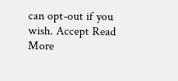can opt-out if you wish. Accept Read More